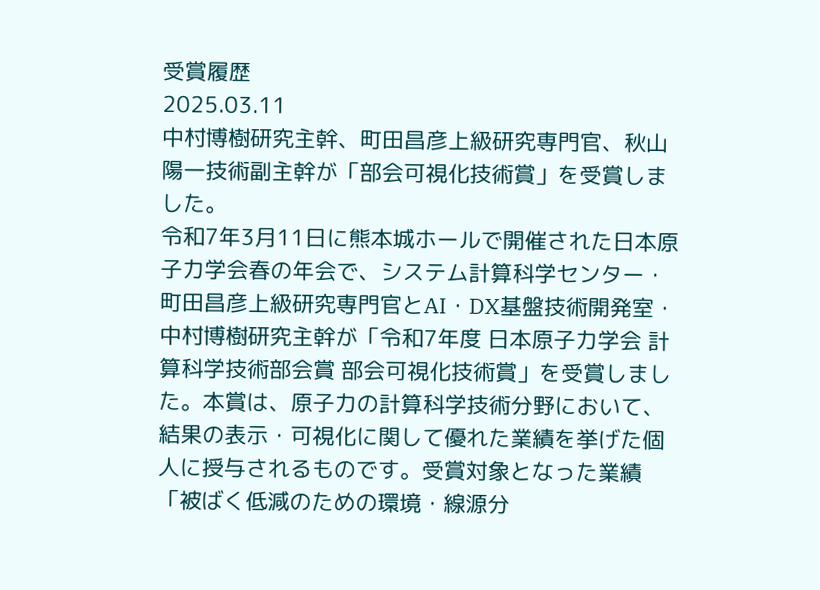受賞履歴
2025.03.11
中村博樹研究主幹、町田昌彦上級研究専門官、秋山陽一技術副主幹が「部会可視化技術賞」を受賞しました。
令和7年3月11日に熊本城ホールで開催された日本原子力学会春の年会で、システム計算科学センター・町田昌彦上級研究専門官とAI・DX基盤技術開発室・中村博樹研究主幹が「令和7年度 日本原子力学会 計算科学技術部会賞 部会可視化技術賞」を受賞しました。本賞は、原子力の計算科学技術分野において、結果の表示・可視化に関して優れた業績を挙げた個人に授与されるものです。受賞対象となった業績「被ばく低減のための環境・線源分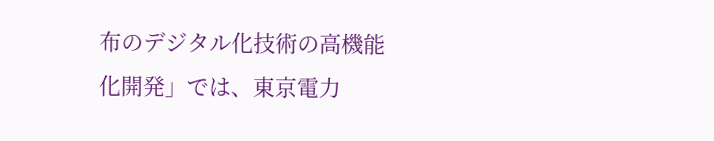布のデジタル化技術の高機能化開発」では、東京電力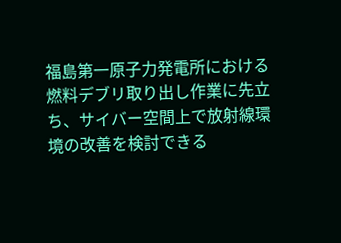福島第一原子力発電所における燃料デブリ取り出し作業に先立ち、サイバー空間上で放射線環境の改善を検討できる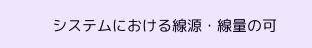システムにおける線源・線量の可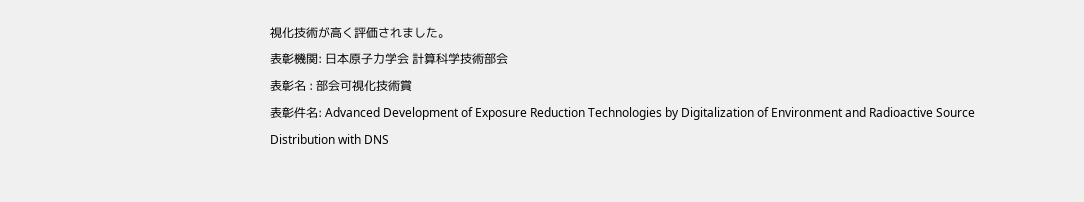視化技術が高く評価されました。
表彰機関: 日本原子力学会 計算科学技術部会
表彰名 : 部会可視化技術賞
表彰件名: Advanced Development of Exposure Reduction Technologies by Digitalization of Environment and Radioactive Source Distribution with DNS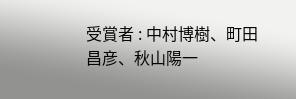受賞者 : 中村博樹、町田昌彦、秋山陽一